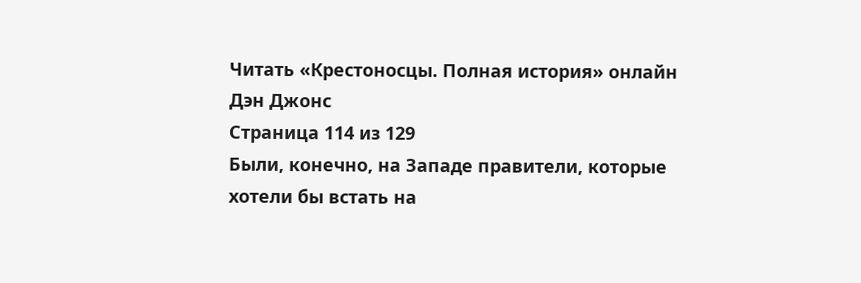Читать «Крестоносцы. Полная история» онлайн
Дэн Джонс
Страница 114 из 129
Были, конечно, на Западе правители, которые хотели бы встать на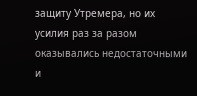защиту Утремера, но их усилия раз за разом оказывались недостаточными и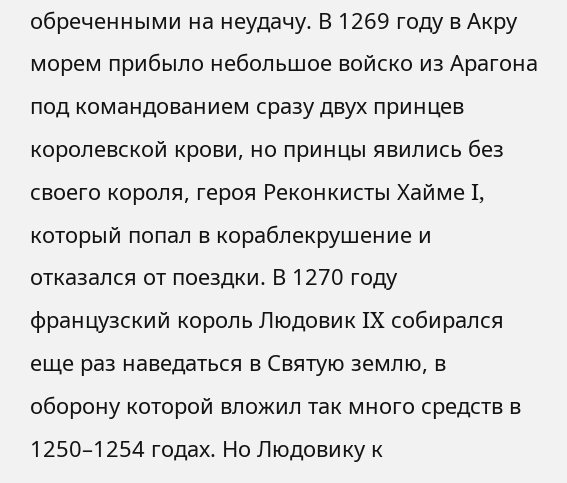обреченными на неудачу. В 1269 году в Акру морем прибыло небольшое войско из Арагона под командованием сразу двух принцев королевской крови, но принцы явились без своего короля, героя Реконкисты Хайме I, который попал в кораблекрушение и отказался от поездки. В 1270 году французский король Людовик IX собирался еще раз наведаться в Святую землю, в оборону которой вложил так много средств в 1250–1254 годах. Но Людовику к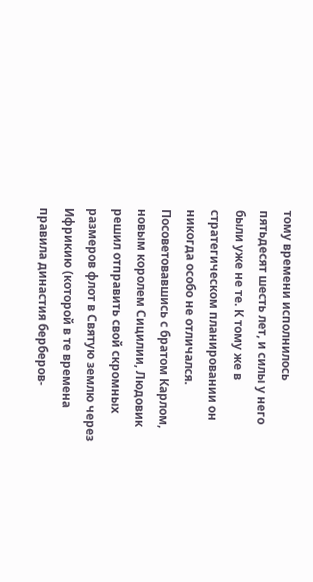тому времени исполнилось пятьдесят шесть лет, и силы у него были уже не те. К тому же в стратегическом планировании он никогда особо не отличался. Посоветовавшись с братом Карлом, новым королем Сицилии, Людовик решил отправить свой скромных размеров флот в Святую землю через Ифрикию (которой в те времена правила династия берберов-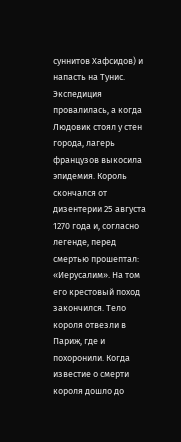суннитов Хафсидов) и напасть на Тунис. Экспедиция провалилась, а когда Людовик стоял у стен города, лагерь французов выкосила эпидемия. Король скончался от дизентерии 25 августа 1270 года и, согласно легенде, перед смертью прошептал: «Иерусалим». На том его крестовый поход закончился. Тело короля отвезли в Париж, где и похоронили. Когда известие о смерти короля дошло до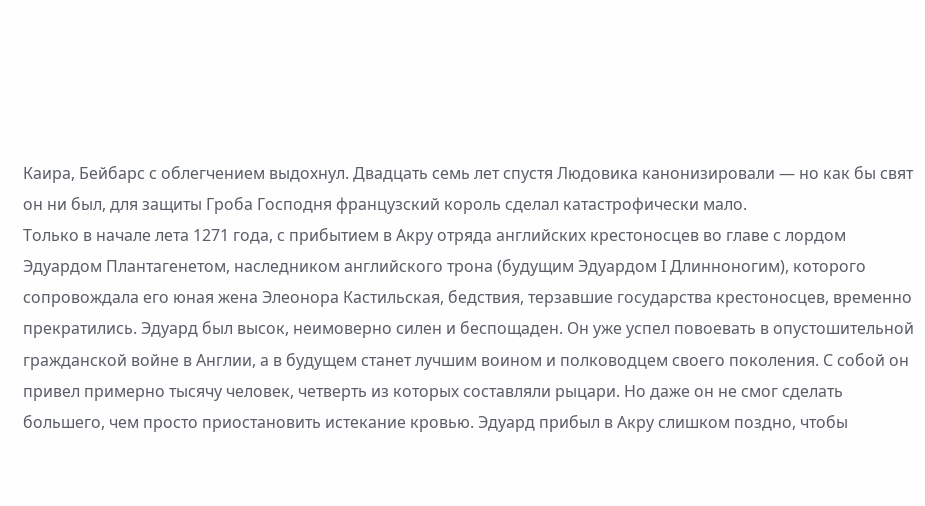Каира, Бейбарс с облегчением выдохнул. Двадцать семь лет спустя Людовика канонизировали — но как бы свят он ни был, для защиты Гроба Господня французский король сделал катастрофически мало.
Только в начале лета 1271 года, с прибытием в Акру отряда английских крестоносцев во главе с лордом Эдуардом Плантагенетом, наследником английского трона (будущим Эдуардом I Длинноногим), которого сопровождала его юная жена Элеонора Кастильская, бедствия, терзавшие государства крестоносцев, временно прекратились. Эдуард был высок, неимоверно силен и беспощаден. Он уже успел повоевать в опустошительной гражданской войне в Англии, а в будущем станет лучшим воином и полководцем своего поколения. С собой он привел примерно тысячу человек, четверть из которых составляли рыцари. Но даже он не смог сделать большего, чем просто приостановить истекание кровью. Эдуард прибыл в Акру слишком поздно, чтобы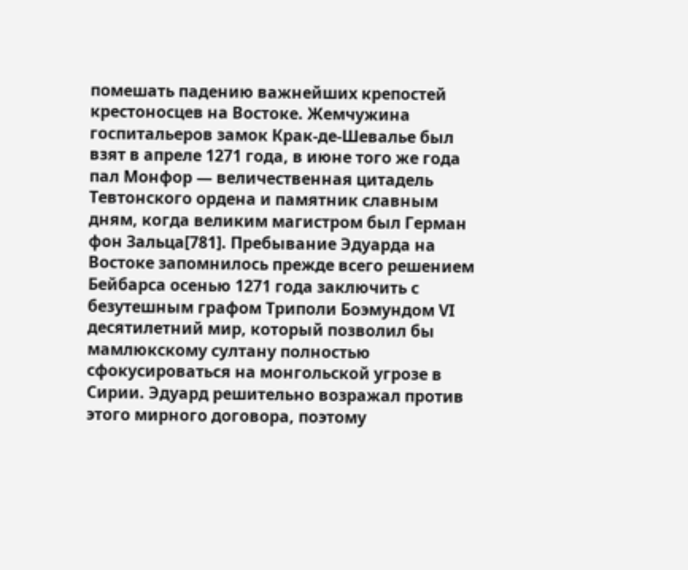помешать падению важнейших крепостей крестоносцев на Востоке. Жемчужина госпитальеров замок Крак-де-Шевалье был взят в апреле 1271 года, в июне того же года пал Монфор — величественная цитадель Тевтонского ордена и памятник славным дням, когда великим магистром был Герман фон Зальца[781]. Пребывание Эдуарда на Востоке запомнилось прежде всего решением Бейбарса осенью 1271 года заключить с безутешным графом Триполи Боэмундом VI десятилетний мир, который позволил бы мамлюкскому султану полностью сфокусироваться на монгольской угрозе в Сирии. Эдуард решительно возражал против этого мирного договора, поэтому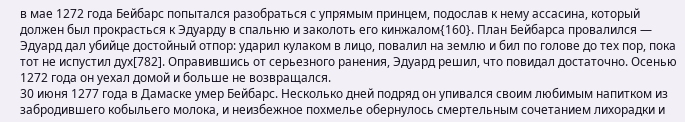в мае 1272 года Бейбарс попытался разобраться с упрямым принцем, подослав к нему ассасина, который должен был прокрасться к Эдуарду в спальню и заколоть его кинжалом{160}. План Бейбарса провалился — Эдуард дал убийце достойный отпор: ударил кулаком в лицо, повалил на землю и бил по голове до тех пор, пока тот не испустил дух[782]. Оправившись от серьезного ранения, Эдуард решил, что повидал достаточно. Осенью 1272 года он уехал домой и больше не возвращался.
30 июня 1277 года в Дамаске умер Бейбарс. Несколько дней подряд он упивался своим любимым напитком из забродившего кобыльего молока, и неизбежное похмелье обернулось смертельным сочетанием лихорадки и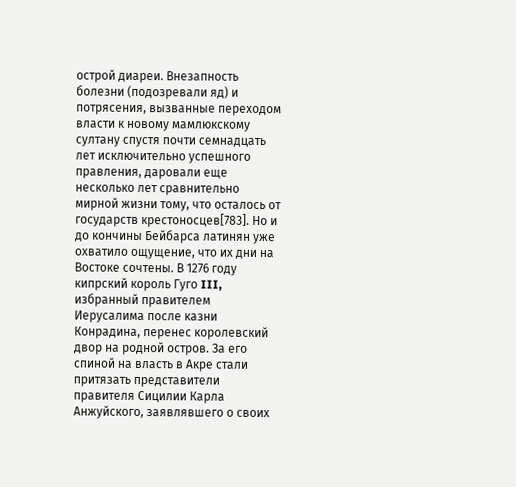острой диареи. Внезапность болезни (подозревали яд) и потрясения, вызванные переходом власти к новому мамлюкскому султану спустя почти семнадцать лет исключительно успешного правления, даровали еще несколько лет сравнительно мирной жизни тому, что осталось от государств крестоносцев[783]. Но и до кончины Бейбарса латинян уже охватило ощущение, что их дни на Востоке сочтены. В 1276 году кипрский король Гуго III, избранный правителем Иерусалима после казни Конрадина, перенес королевский двор на родной остров. За его спиной на власть в Акре стали притязать представители правителя Сицилии Карла Анжуйского, заявлявшего о своих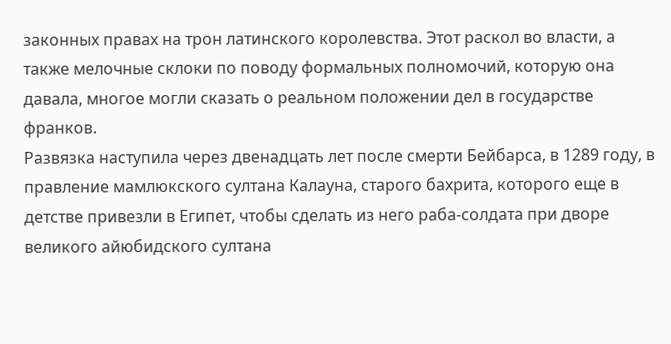законных правах на трон латинского королевства. Этот раскол во власти, а также мелочные склоки по поводу формальных полномочий, которую она давала, многое могли сказать о реальном положении дел в государстве франков.
Развязка наступила через двенадцать лет после смерти Бейбарса, в 1289 году, в правление мамлюкского султана Калауна, старого бахрита, которого еще в детстве привезли в Египет, чтобы сделать из него раба-солдата при дворе великого айюбидского султана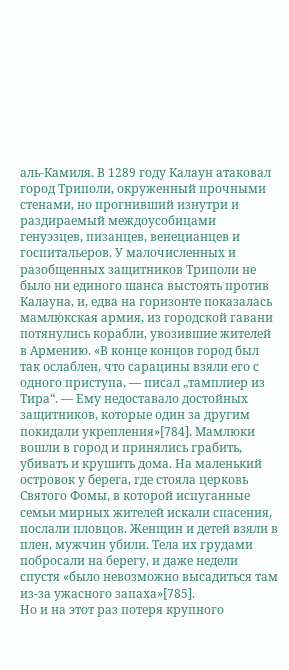аль-Камиля. В 1289 году Калаун атаковал город Триполи, окруженный прочными стенами, но прогнивший изнутри и раздираемый междоусобицами генуэзцев, пизанцев, венецианцев и госпитальеров. У малочисленных и разобщенных защитников Триполи не было ни единого шанса выстоять против Калауна, и, едва на горизонте показалась мамлюкская армия, из городской гавани потянулись корабли, увозившие жителей в Армению. «В конце концов город был так ослаблен, что сарацины взяли его с одного приступа, — писал „тамплиер из Тира“. — Ему недоставало достойных защитников, которые один за другим покидали укрепления»[784]. Мамлюки вошли в город и принялись грабить, убивать и крушить дома. На маленький островок у берега, где стояла церковь Святого Фомы, в которой испуганные семьи мирных жителей искали спасения, послали пловцов. Женщин и детей взяли в плен, мужчин убили. Тела их грудами побросали на берегу, и даже недели спустя «было невозможно высадиться там из-за ужасного запаха»[785].
Но и на этот раз потеря крупного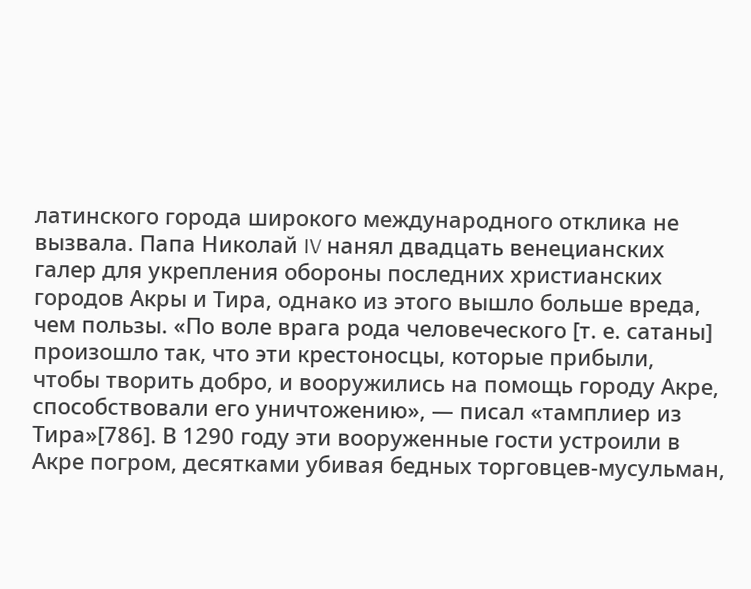латинского города широкого международного отклика не вызвала. Папа Николай IV нанял двадцать венецианских галер для укрепления обороны последних христианских городов Акры и Тира, однако из этого вышло больше вреда, чем пользы. «По воле врага рода человеческого [т. е. сатаны] произошло так, что эти крестоносцы, которые прибыли, чтобы творить добро, и вооружились на помощь городу Акре, способствовали его уничтожению», — писал «тамплиер из Тира»[786]. В 1290 году эти вооруженные гости устроили в Акре погром, десятками убивая бедных торговцев-мусульман,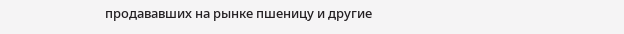продававших на рынке пшеницу и другие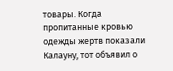товары. Когда пропитанные кровью одежды жертв показали Калауну, тот объявил о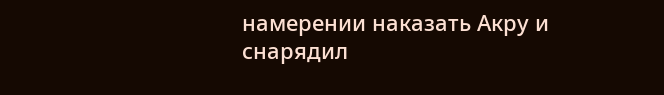намерении наказать Акру и снарядил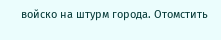войско на штурм города. Отомстить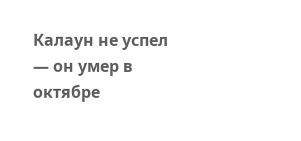Калаун не успел — он умер в октябре